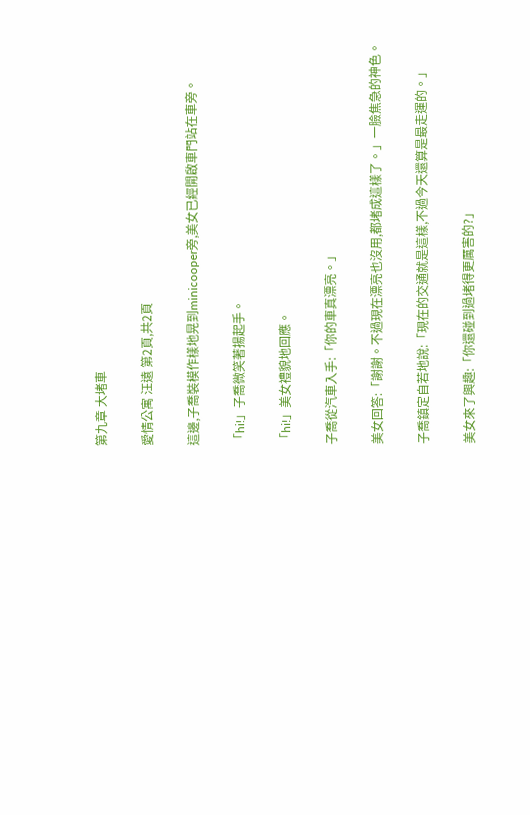第九章 大堵車

愛情公寓 汪遠 第2頁,共2頁

這邊,子喬裝模作樣地晃到minicooper旁,美女已經開啟車門站在車旁。

「hi!」子喬微笑著揚起手。

「hi!」美女禮貌地回應。

子喬從汽車入手:「你的車真漂亮。」

美女回答:「謝謝。不過現在漂亮也沒用,都堵成這樣了。」一臉焦急的神色。

子喬鎮定自若地說:「現在的交通就是這樣,不過今天還算是最走運的。」

美女來了興趣:「你還碰到過堵得更厲害的?」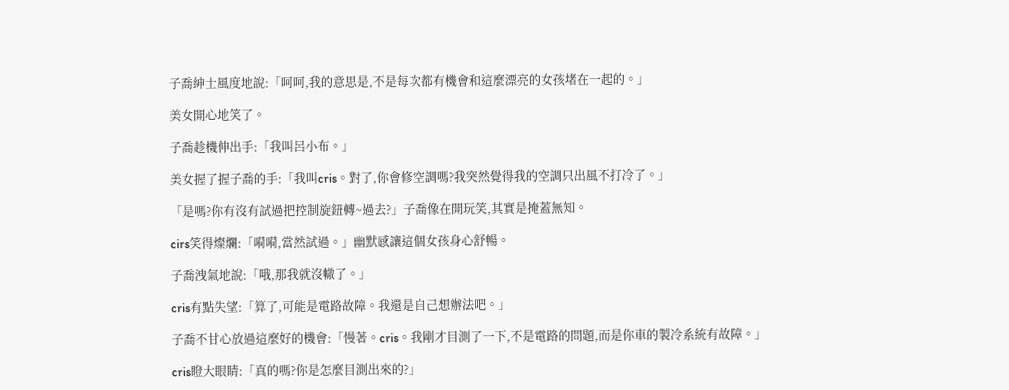子喬紳士風度地說:「呵呵,我的意思是,不是每次都有機會和這麼漂亮的女孩堵在一起的。」

美女開心地笑了。

子喬趁機伸出手:「我叫呂小布。」

美女握了握子喬的手:「我叫cris。對了,你會修空調嗎?我突然覺得我的空調只出風不打冷了。」

「是嗎?你有沒有試過把控制旋鈕轉~過去?」子喬像在開玩笑,其實是掩蓋無知。

cirs笑得燦爛:「嗬嗬,當然試過。」幽默感讓這個女孩身心舒暢。

子喬洩氣地說:「哦,那我就沒轍了。」

cris有點失望:「算了,可能是電路故障。我還是自己想辦法吧。」

子喬不甘心放過這麼好的機會:「慢著。cris。我剛才目測了一下,不是電路的問題,而是你車的製冷系統有故障。」

cris瞪大眼睛:「真的嗎?你是怎麼目測出來的?」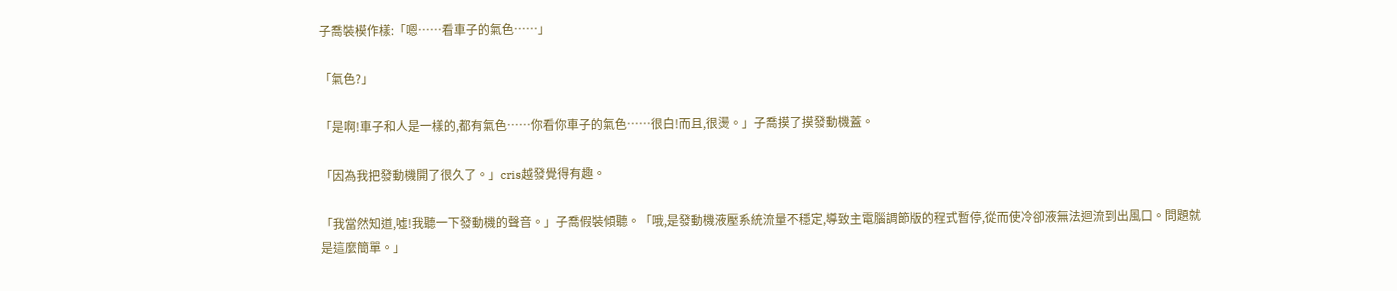子喬裝模作樣:「嗯……看車子的氣色……」

「氣色?」

「是啊!車子和人是一樣的,都有氣色……你看你車子的氣色……很白!而且,很燙。」子喬摸了摸發動機蓋。

「因為我把發動機開了很久了。」cris越發覺得有趣。

「我當然知道,噓!我聽一下發動機的聲音。」子喬假裝傾聽。「哦,是發動機液壓系統流量不穩定,導致主電腦調節版的程式暫停,從而使冷卻液無法迴流到出風口。問題就是這麼簡單。」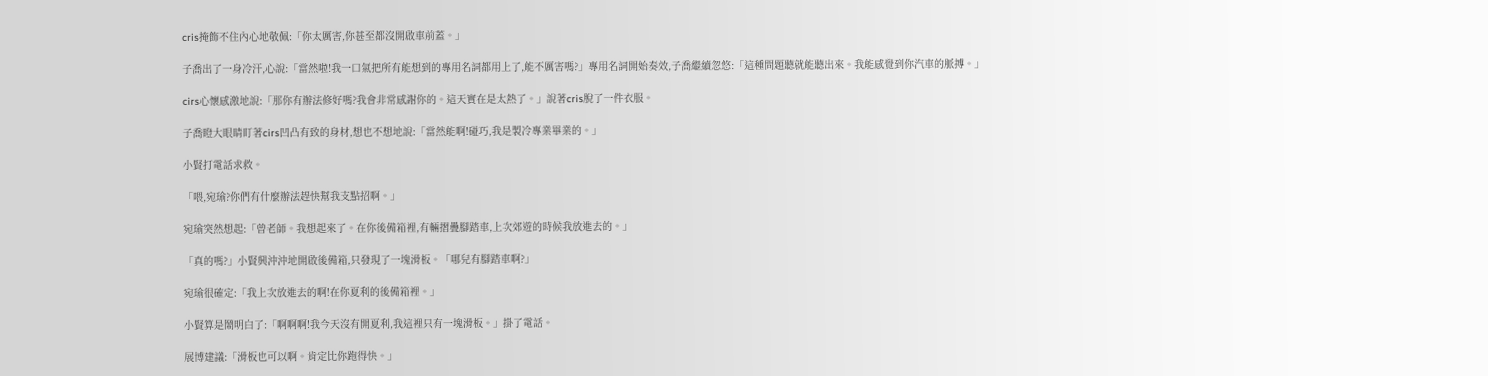cris掩飾不住內心地敬佩:「你太厲害,你甚至都沒開啟車前蓋。」

子喬出了一身冷汗,心說:「當然啦!我一口氣把所有能想到的專用名詞都用上了,能不厲害嗎?」專用名詞開始奏效,子喬繼續忽悠:「這種問題聽就能聽出來。我能感覺到你汽車的脈搏。」

cirs心懷感激地說:「那你有辦法修好嗎?我會非常感謝你的。這天實在是太熱了。」說著cris脫了一件衣服。

子喬瞪大眼睛盯著cirs凹凸有致的身材,想也不想地說:「當然能啊!碰巧,我是製冷專業畢業的。」

小賢打電話求救。

「喂,宛瑜?你們有什麼辦法趕快幫我支點招啊。」

宛瑜突然想起:「曾老師。我想起來了。在你後備箱裡,有輛摺疊腳踏車,上次郊遊的時候我放進去的。」

「真的嗎?」小賢興沖沖地開啟後備箱,只發現了一塊滑板。「哪兒有腳踏車啊?」

宛瑜很確定:「我上次放進去的啊!在你夏利的後備箱裡。」

小賢算是鬧明白了:「啊啊啊!我今天沒有開夏利,我這裡只有一塊滑板。」掛了電話。

展博建議:「滑板也可以啊。肯定比你跑得快。」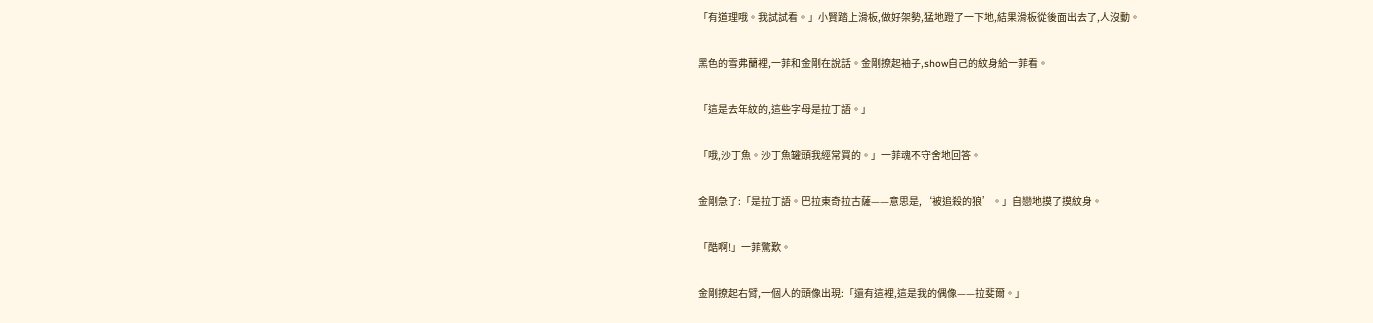「有道理哦。我試試看。」小賢踏上滑板,做好架勢,猛地蹬了一下地,結果滑板從後面出去了,人沒動。

黑色的雪弗蘭裡,一菲和金剛在說話。金剛撩起袖子,show自己的紋身給一菲看。

「這是去年紋的,這些字母是拉丁語。」

「哦,沙丁魚。沙丁魚罐頭我經常買的。」一菲魂不守舍地回答。

金剛急了:「是拉丁語。巴拉東奇拉古薩——意思是,‘被追殺的狼’。」自戀地摸了摸紋身。

「酷啊!」一菲驚歎。

金剛撩起右臂,一個人的頭像出現:「還有這裡,這是我的偶像——拉斐爾。」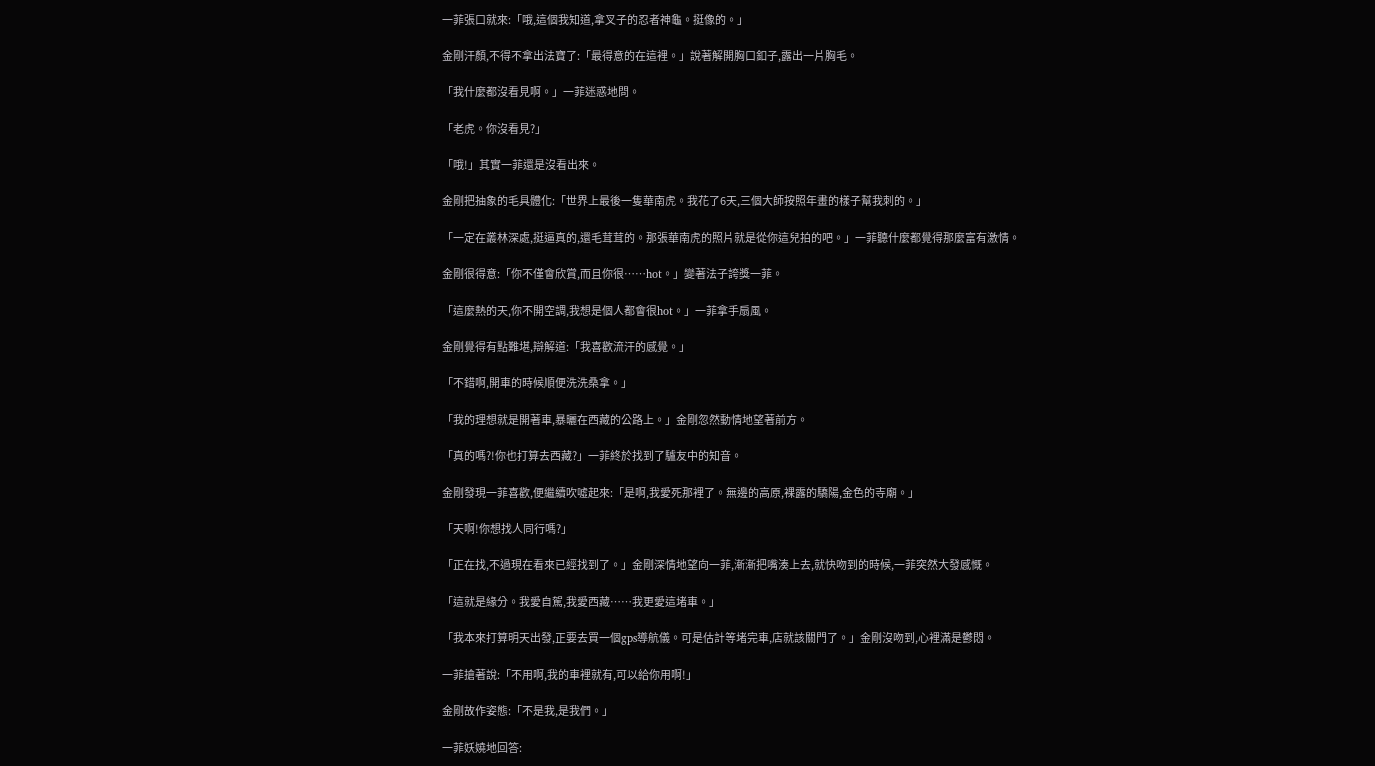一菲張口就來:「哦,這個我知道,拿叉子的忍者神龜。挺像的。」

金剛汗顏,不得不拿出法寶了:「最得意的在這裡。」說著解開胸口釦子,露出一片胸毛。

「我什麼都沒看見啊。」一菲迷惑地問。

「老虎。你沒看見?」

「哦!」其實一菲還是沒看出來。

金剛把抽象的毛具體化:「世界上最後一隻華南虎。我花了6天,三個大師按照年畫的樣子幫我刺的。」

「一定在叢林深處,挺逼真的,還毛茸茸的。那張華南虎的照片就是從你這兒拍的吧。」一菲聽什麼都覺得那麼富有激情。

金剛很得意:「你不僅會欣賞,而且你很……hot。」變著法子誇獎一菲。

「這麼熱的天,你不開空調,我想是個人都會很hot。」一菲拿手扇風。

金剛覺得有點難堪,辯解道:「我喜歡流汗的感覺。」

「不錯啊,開車的時候順便洗洗桑拿。」

「我的理想就是開著車,暴曬在西藏的公路上。」金剛忽然動情地望著前方。

「真的嗎?!你也打算去西藏?」一菲終於找到了驢友中的知音。

金剛發現一菲喜歡,便繼續吹噓起來:「是啊,我愛死那裡了。無邊的高原,裸露的驕陽,金色的寺廟。」

「天啊!你想找人同行嗎?」

「正在找,不過現在看來已經找到了。」金剛深情地望向一菲,漸漸把嘴湊上去,就快吻到的時候,一菲突然大發感慨。

「這就是緣分。我愛自駕,我愛西藏……我更愛這堵車。」

「我本來打算明天出發,正要去買一個gps導航儀。可是估計等堵完車,店就該關門了。」金剛沒吻到,心裡滿是鬱悶。

一菲搶著說:「不用啊,我的車裡就有,可以給你用啊!」

金剛故作姿態:「不是我,是我們。」

一菲妖嬈地回答: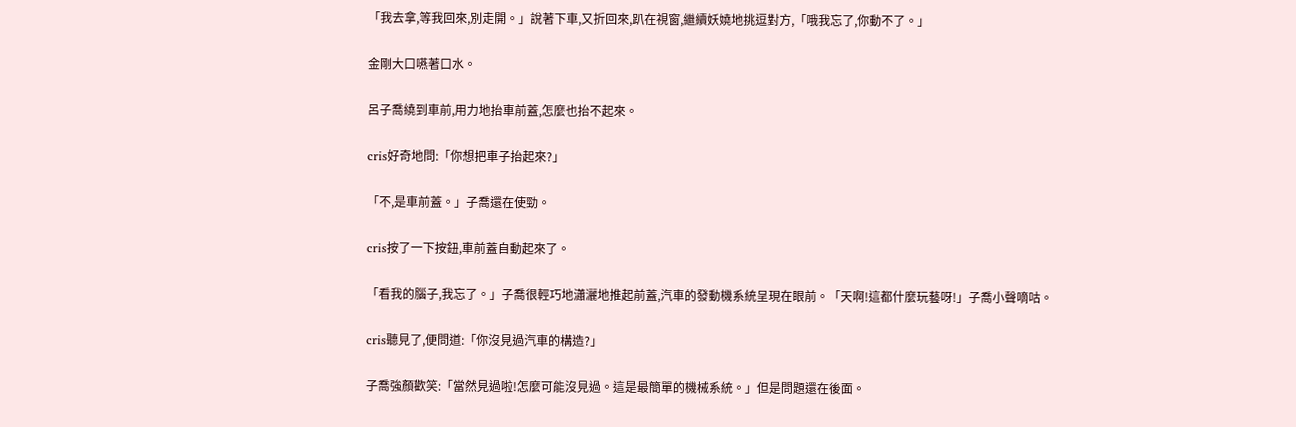「我去拿,等我回來,別走開。」說著下車,又折回來,趴在視窗,繼續妖嬈地挑逗對方,「哦我忘了,你動不了。」

金剛大口嚥著口水。

呂子喬繞到車前,用力地抬車前蓋,怎麼也抬不起來。

cris好奇地問:「你想把車子抬起來?」

「不,是車前蓋。」子喬還在使勁。

cris按了一下按鈕,車前蓋自動起來了。

「看我的腦子,我忘了。」子喬很輕巧地瀟灑地推起前蓋,汽車的發動機系統呈現在眼前。「天啊!這都什麼玩藝呀!」子喬小聲嘀咕。

cris聽見了,便問道:「你沒見過汽車的構造?」

子喬強顏歡笑:「當然見過啦!怎麼可能沒見過。這是最簡單的機械系統。」但是問題還在後面。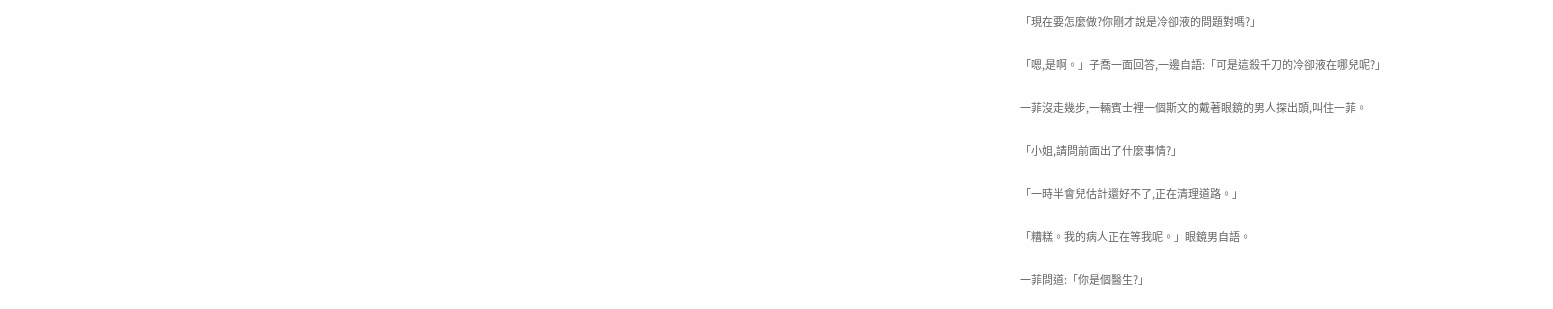「現在要怎麼做?你剛才說是冷卻液的問題對嗎?」

「嗯,是啊。」子喬一面回答,一邊自語:「可是這殺千刀的冷卻液在哪兒呢?」

一菲沒走幾步,一輛賓士裡一個斯文的戴著眼鏡的男人探出頭,叫住一菲。

「小姐,請問前面出了什麼事情?」

「一時半會兒估計還好不了,正在清理道路。」

「糟糕。我的病人正在等我呢。」眼鏡男自語。

一菲問道:「你是個醫生?」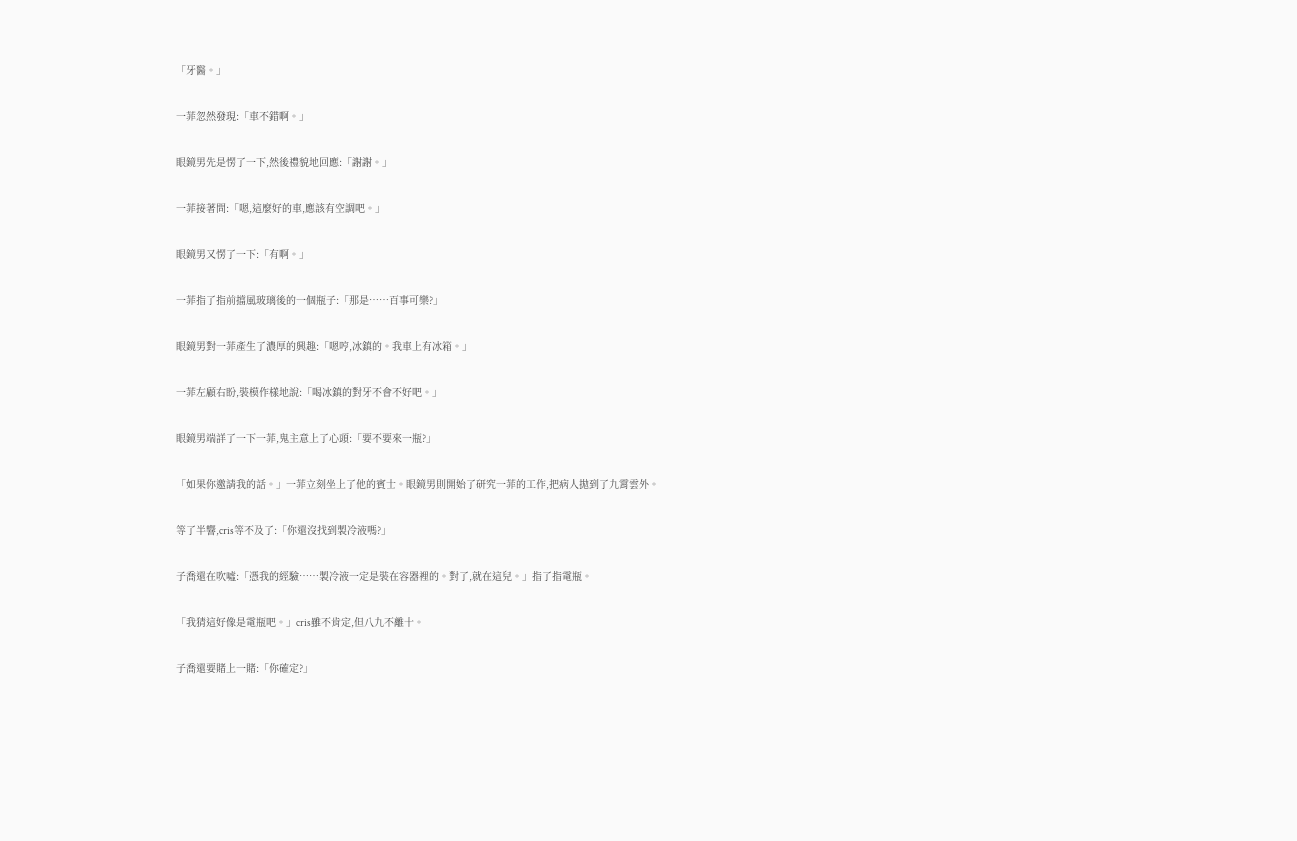「牙醫。」

一菲忽然發現:「車不錯啊。」

眼鏡男先是愣了一下,然後禮貌地回應:「謝謝。」

一菲接著問:「嗯,這麼好的車,應該有空調吧。」

眼鏡男又愣了一下:「有啊。」

一菲指了指前擋風玻璃後的一個瓶子:「那是……百事可樂?」

眼鏡男對一菲產生了濃厚的興趣:「嗯哼,冰鎮的。我車上有冰箱。」

一菲左顧右盼,裝模作樣地說:「喝冰鎮的對牙不會不好吧。」

眼鏡男端詳了一下一菲,鬼主意上了心頭:「要不要來一瓶?」

「如果你邀請我的話。」一菲立刻坐上了他的賓士。眼鏡男則開始了研究一菲的工作,把病人拋到了九霄雲外。

等了半響,cris等不及了:「你還沒找到製冷液嗎?」

子喬還在吹噓:「憑我的經驗……製冷液一定是裝在容器裡的。對了,就在這兒。」指了指電瓶。

「我猜這好像是電瓶吧。」cris雖不肯定,但八九不離十。

子喬還要賭上一賭:「你確定?」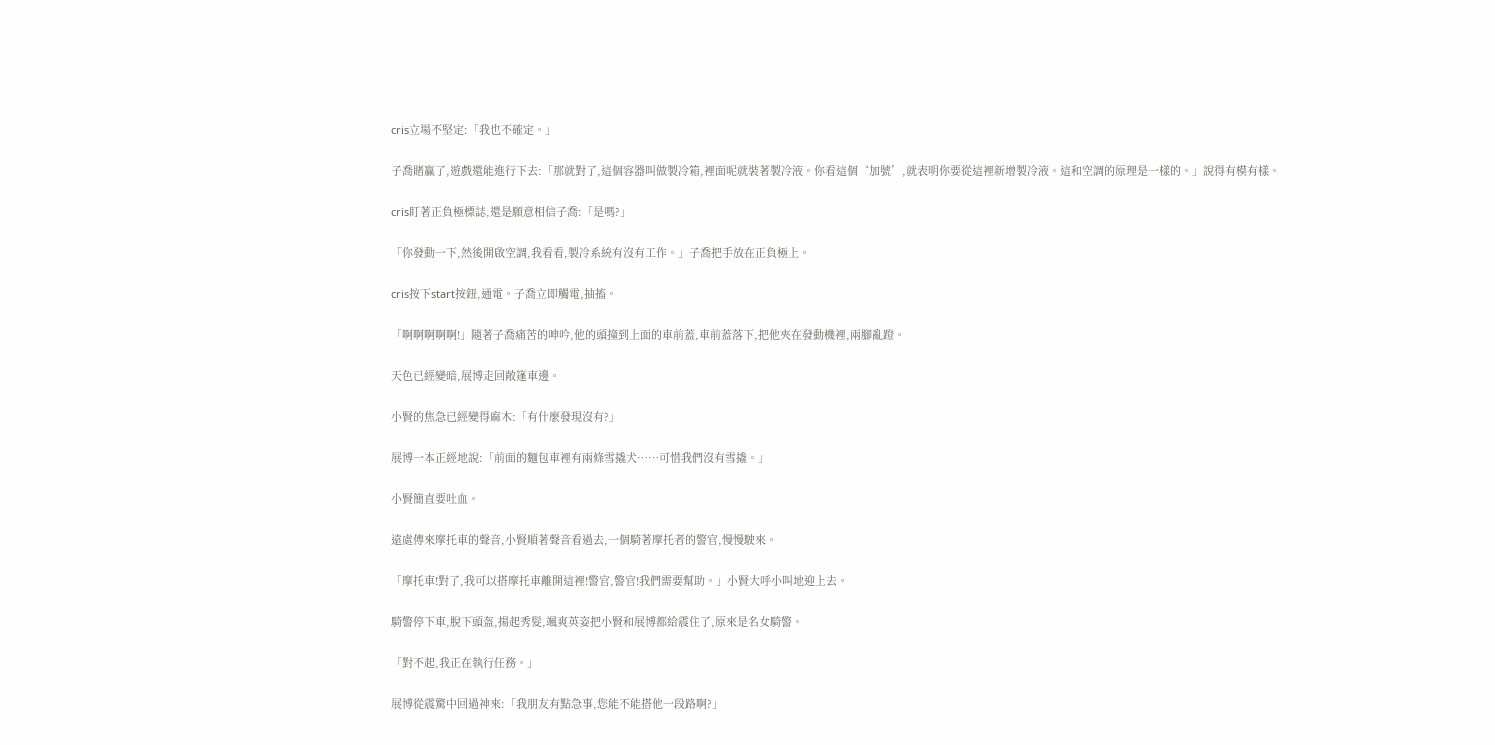cris立場不堅定:「我也不確定。」

子喬賭贏了,遊戲還能進行下去:「那就對了,這個容器叫做製冷箱,裡面呢就裝著製冷液。你看這個‘加號’,就表明你要從這裡新增製冷液。這和空調的原理是一樣的。」說得有模有樣。

cris盯著正負極標誌,還是願意相信子喬:「是嗎?」

「你發動一下,然後開啟空調,我看看,製冷系統有沒有工作。」子喬把手放在正負極上。

cris按下start按鈕,通電。子喬立即觸電,抽搐。

「啊啊啊啊啊!」隨著子喬痛苦的呻吟,他的頭撞到上面的車前蓋,車前蓋落下,把他夾在發動機裡,兩腳亂蹬。

天色已經變暗,展博走回敞篷車邊。

小賢的焦急已經變得麻木:「有什麼發現沒有?」

展博一本正經地說:「前面的麵包車裡有兩條雪撬犬……可惜我們沒有雪撬。」

小賢簡直要吐血。

遠處傳來摩托車的聲音,小賢順著聲音看過去,一個騎著摩托者的警官,慢慢駛來。

「摩托車!對了,我可以搭摩托車離開這裡!警官,警官!我們需要幫助。」小賢大呼小叫地迎上去。

騎警停下車,脫下頭盔,揚起秀髮,颯爽英姿把小賢和展博都給震住了,原來是名女騎警。

「對不起,我正在執行任務。」

展博從震驚中回過神來:「我朋友有點急事,您能不能搭他一段路啊?」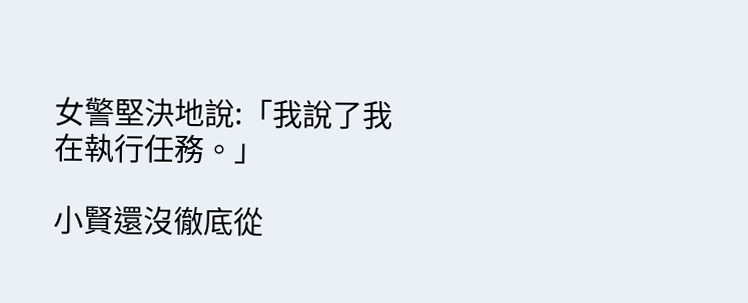女警堅決地說:「我說了我在執行任務。」

小賢還沒徹底從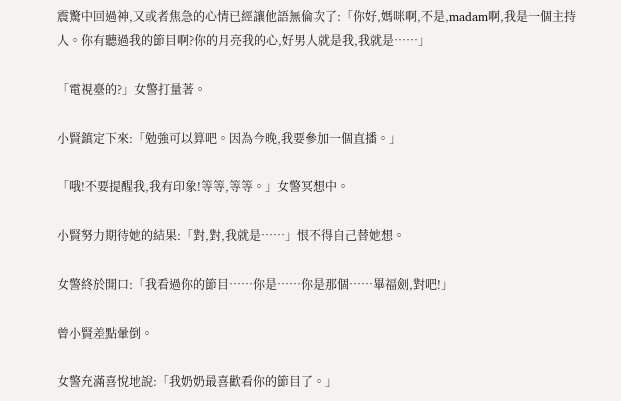震驚中回過神,又或者焦急的心情已經讓他語無倫次了:「你好,媽咪啊,不是,madam啊,我是一個主持人。你有聽過我的節目啊?你的月亮我的心,好男人就是我,我就是……」

「電視臺的?」女警打量著。

小賢鎮定下來:「勉強可以算吧。因為今晚,我要參加一個直播。」

「哦!不要提醒我,我有印象!等等,等等。」女警冥想中。

小賢努力期待她的結果:「對,對,我就是……」恨不得自己替她想。

女警終於開口:「我看過你的節目……你是……你是那個……畢福劍,對吧!」

曾小賢差點暈倒。

女警充滿喜悅地說:「我奶奶最喜歡看你的節目了。」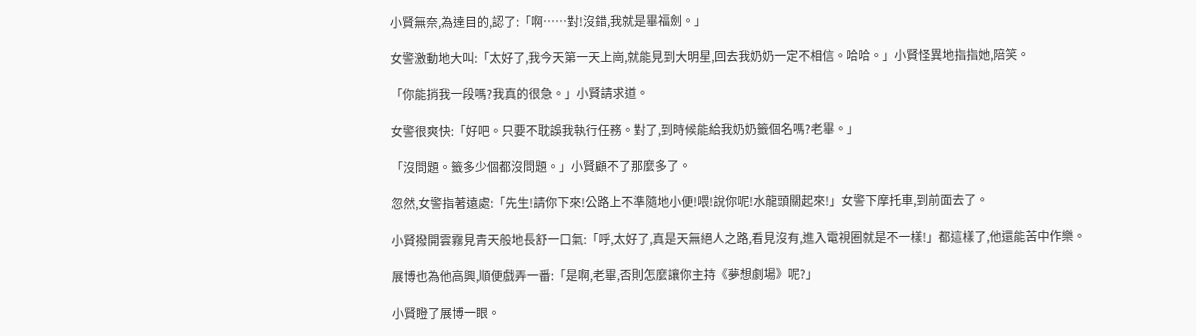小賢無奈,為達目的,認了:「啊……對!沒錯,我就是畢福劍。」

女警激動地大叫:「太好了,我今天第一天上崗,就能見到大明星,回去我奶奶一定不相信。哈哈。」小賢怪異地指指她,陪笑。

「你能捎我一段嗎?我真的很急。」小賢請求道。

女警很爽快:「好吧。只要不耽誤我執行任務。對了,到時候能給我奶奶籤個名嗎?老畢。」

「沒問題。籤多少個都沒問題。」小賢顧不了那麼多了。

忽然,女警指著遠處:「先生!請你下來!公路上不準隨地小便!喂!說你呢!水龍頭關起來!」女警下摩托車,到前面去了。

小賢撥開雲霧見青天般地長舒一口氣:「呼,太好了,真是天無絕人之路,看見沒有,進入電視圈就是不一樣!」都這樣了,他還能苦中作樂。

展博也為他高興,順便戲弄一番:「是啊,老畢,否則怎麼讓你主持《夢想劇場》呢?」

小賢瞪了展博一眼。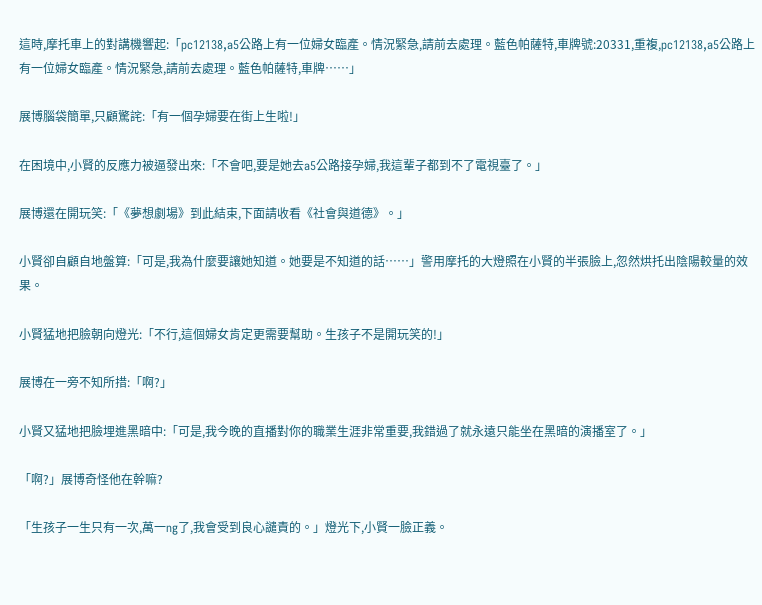這時,摩托車上的對講機響起:「pc12138,a5公路上有一位婦女臨產。情況緊急,請前去處理。藍色帕薩特,車牌號:20331,重複,pc12138,a5公路上有一位婦女臨產。情況緊急,請前去處理。藍色帕薩特,車牌……」

展博腦袋簡單,只顧驚詫:「有一個孕婦要在街上生啦!」

在困境中,小賢的反應力被逼發出來:「不會吧,要是她去a5公路接孕婦,我這輩子都到不了電視臺了。」

展博還在開玩笑:「《夢想劇場》到此結束,下面請收看《社會與道德》。」

小賢卻自顧自地盤算:「可是,我為什麼要讓她知道。她要是不知道的話……」警用摩托的大燈照在小賢的半張臉上,忽然烘托出陰陽較量的效果。

小賢猛地把臉朝向燈光:「不行,這個婦女肯定更需要幫助。生孩子不是開玩笑的!」

展博在一旁不知所措:「啊?」

小賢又猛地把臉埋進黑暗中:「可是,我今晚的直播對你的職業生涯非常重要,我錯過了就永遠只能坐在黑暗的演播室了。」

「啊?」展博奇怪他在幹嘛?

「生孩子一生只有一次,萬一ng了,我會受到良心譴責的。」燈光下,小賢一臉正義。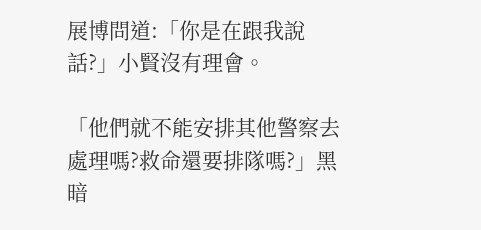展博問道:「你是在跟我說話?」小賢沒有理會。

「他們就不能安排其他警察去處理嗎?救命還要排隊嗎?」黑暗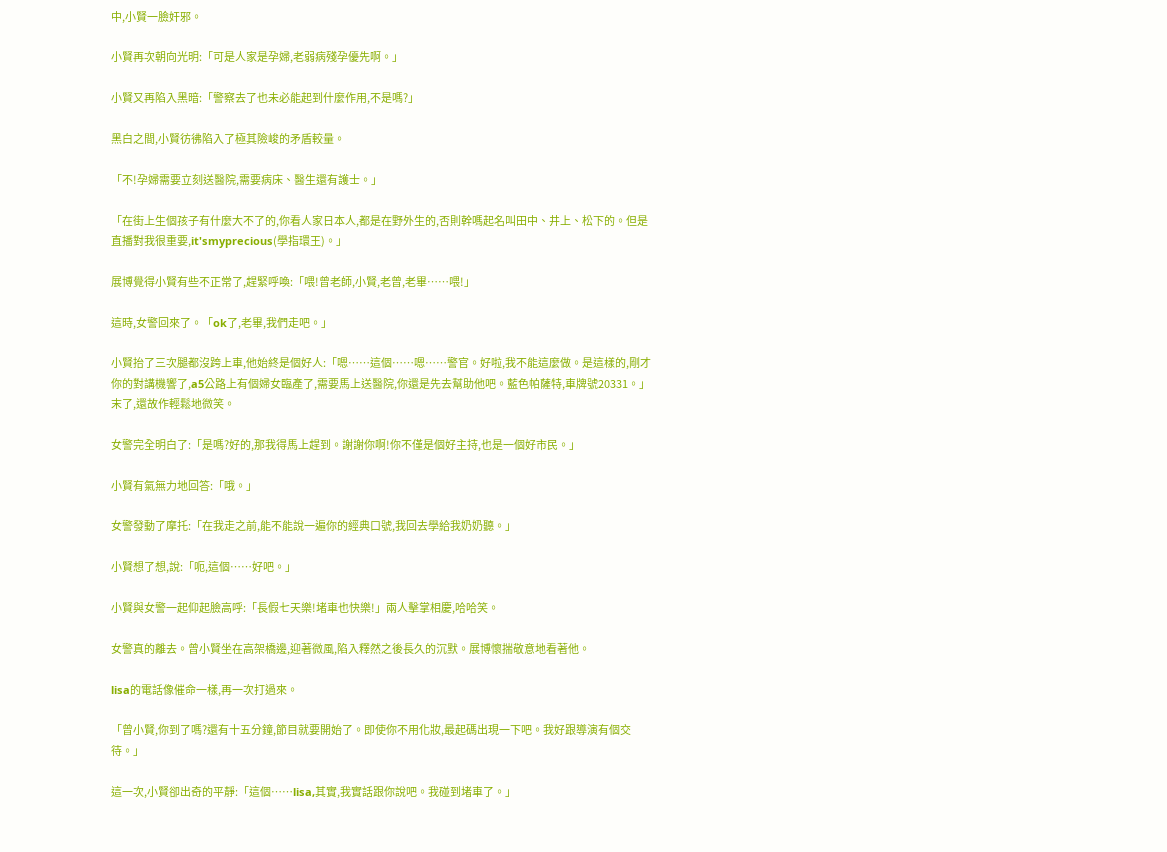中,小賢一臉奸邪。

小賢再次朝向光明:「可是人家是孕婦,老弱病殘孕優先啊。」

小賢又再陷入黑暗:「警察去了也未必能起到什麼作用,不是嗎?」

黑白之間,小賢彷彿陷入了極其險峻的矛盾較量。

「不!孕婦需要立刻送醫院,需要病床、醫生還有護士。」

「在街上生個孩子有什麼大不了的,你看人家日本人,都是在野外生的,否則幹嗎起名叫田中、井上、松下的。但是直播對我很重要,it'smyprecious(學指環王)。」

展博覺得小賢有些不正常了,趕緊呼喚:「喂!曾老師,小賢,老曾,老畢……喂!」

這時,女警回來了。「ok了,老畢,我們走吧。」

小賢抬了三次腿都沒跨上車,他始終是個好人:「嗯……這個……嗯……警官。好啦,我不能這麼做。是這樣的,剛才你的對講機響了,a5公路上有個婦女臨產了,需要馬上送醫院,你還是先去幫助他吧。藍色帕薩特,車牌號20331。」末了,還故作輕鬆地微笑。

女警完全明白了:「是嗎?好的,那我得馬上趕到。謝謝你啊!你不僅是個好主持,也是一個好市民。」

小賢有氣無力地回答:「哦。」

女警發動了摩托:「在我走之前,能不能說一遍你的經典口號,我回去學給我奶奶聽。」

小賢想了想,說:「呃,這個……好吧。」

小賢與女警一起仰起臉高呼:「長假七天樂!堵車也快樂!」兩人擊掌相慶,哈哈笑。

女警真的離去。曾小賢坐在高架橋邊,迎著微風,陷入釋然之後長久的沉默。展博懷揣敬意地看著他。

lisa的電話像催命一樣,再一次打過來。

「曾小賢,你到了嗎?還有十五分鐘,節目就要開始了。即使你不用化妝,最起碼出現一下吧。我好跟導演有個交待。」

這一次,小賢卻出奇的平靜:「這個……lisa,其實,我實話跟你說吧。我碰到堵車了。」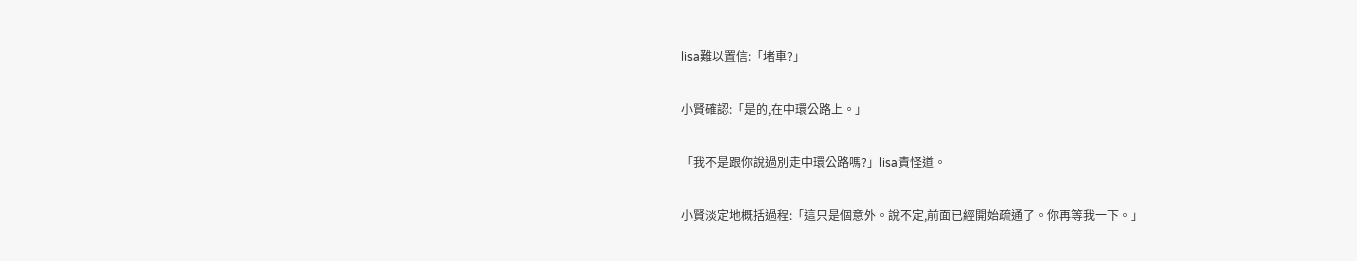lisa難以置信:「堵車?」

小賢確認:「是的,在中環公路上。」

「我不是跟你說過別走中環公路嗎?」lisa責怪道。

小賢淡定地概括過程:「這只是個意外。說不定,前面已經開始疏通了。你再等我一下。」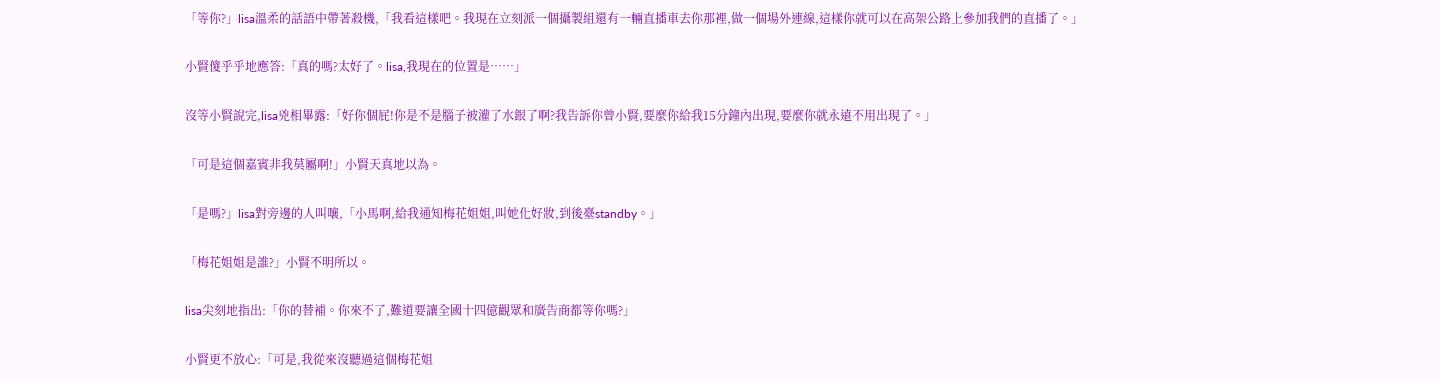「等你?」lisa溫柔的話語中帶著殺機,「我看這樣吧。我現在立刻派一個攝製組還有一輛直播車去你那裡,做一個場外連線,這樣你就可以在高架公路上參加我們的直播了。」

小賢傻乎乎地應答:「真的嗎?太好了。lisa,我現在的位置是……」

沒等小賢說完,lisa兇相畢露:「好你個屁!你是不是腦子被灌了水銀了啊?我告訴你曾小賢,要麼你給我15分鐘內出現,要麼你就永遠不用出現了。」

「可是這個嘉賓非我莫屬啊!」小賢天真地以為。

「是嗎?」lisa對旁邊的人叫嚷,「小馬啊,給我通知梅花姐姐,叫她化好妝,到後臺standby。」

「梅花姐姐是誰?」小賢不明所以。

lisa尖刻地指出:「你的替補。你來不了,難道要讓全國十四億觀眾和廣告商都等你嗎?」

小賢更不放心:「可是,我從來沒聽過這個梅花姐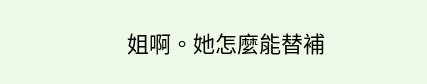姐啊。她怎麼能替補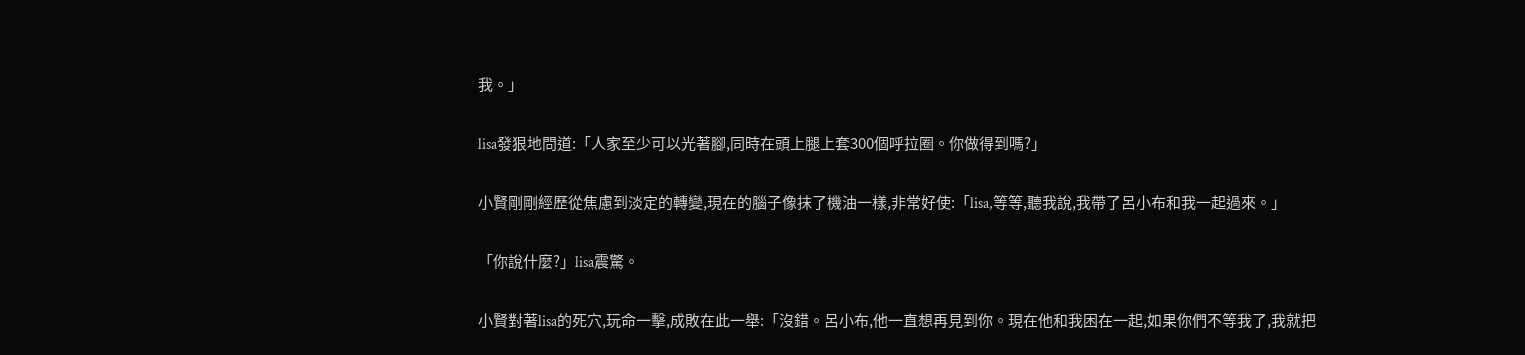我。」

lisa發狠地問道:「人家至少可以光著腳,同時在頭上腿上套300個呼拉圈。你做得到嗎?」

小賢剛剛經歷從焦慮到淡定的轉變,現在的腦子像抹了機油一樣,非常好使:「lisa,等等,聽我說,我帶了呂小布和我一起過來。」

「你說什麼?」lisa震驚。

小賢對著lisa的死穴,玩命一擊,成敗在此一舉:「沒錯。呂小布,他一直想再見到你。現在他和我困在一起,如果你們不等我了,我就把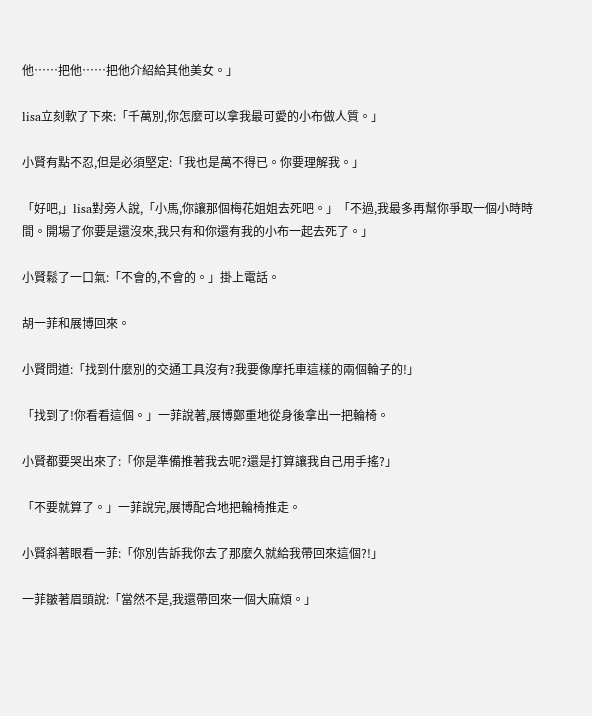他……把他……把他介紹給其他美女。」

lisa立刻軟了下來:「千萬別,你怎麼可以拿我最可愛的小布做人質。」

小賢有點不忍,但是必須堅定:「我也是萬不得已。你要理解我。」

「好吧,」lisa對旁人說,「小馬,你讓那個梅花姐姐去死吧。」「不過,我最多再幫你爭取一個小時時間。開場了你要是還沒來,我只有和你還有我的小布一起去死了。」

小賢鬆了一口氣:「不會的,不會的。」掛上電話。

胡一菲和展博回來。

小賢問道:「找到什麼別的交通工具沒有?我要像摩托車這樣的兩個輪子的!」

「找到了!你看看這個。」一菲說著,展博鄭重地從身後拿出一把輪椅。

小賢都要哭出來了:「你是準備推著我去呢?還是打算讓我自己用手搖?」

「不要就算了。」一菲說完,展博配合地把輪椅推走。

小賢斜著眼看一菲:「你別告訴我你去了那麼久就給我帶回來這個?!」

一菲皺著眉頭說:「當然不是,我還帶回來一個大麻煩。」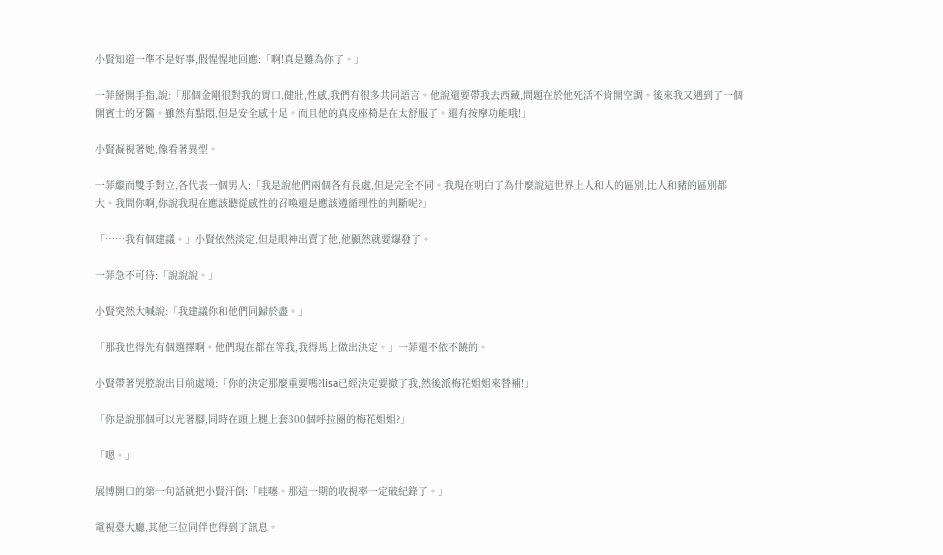小賢知道一準不是好事,假惺惺地回應:「啊!真是難為你了。」

一菲掰開手指,說:「那個金剛很對我的胃口,健壯,性感,我們有很多共同語言。他說還要帶我去西藏,問題在於他死活不肯開空調。後來我又遇到了一個開賓士的牙醫。雖然有點悶,但是安全感十足。而且他的真皮座椅是在太舒服了。還有按摩功能哦!」

小賢凝視著她,像看著異型。

一菲繼而雙手對立,各代表一個男人:「我是說他們兩個各有長處,但是完全不同。我現在明白了為什麼說這世界上人和人的區別,比人和豬的區別都大。我問你啊,你說我現在應該聽從感性的召喚還是應該遵循理性的判斷呢?」

「……我有個建議。」小賢依然淡定,但是眼神出賣了他,他顯然就要爆發了。

一菲急不可待:「說說說。」

小賢突然大喊說:「我建議你和他們同歸於盡。」

「那我也得先有個選擇啊。他們現在都在等我,我得馬上做出決定。」一菲還不依不饒的。

小賢帶著哭腔說出目前處境:「你的決定那麼重要嗎?lisa已經決定要撤了我,然後派梅花姐姐來替補!」

「你是說那個可以光著腳,同時在頭上腿上套300個呼拉圈的梅花姐姐?」

「嗯。」

展博開口的第一句話就把小賢汗倒:「哇噻。那這一期的收視率一定破紀錄了。」

電視臺大廳,其他三位同伴也得到了訊息。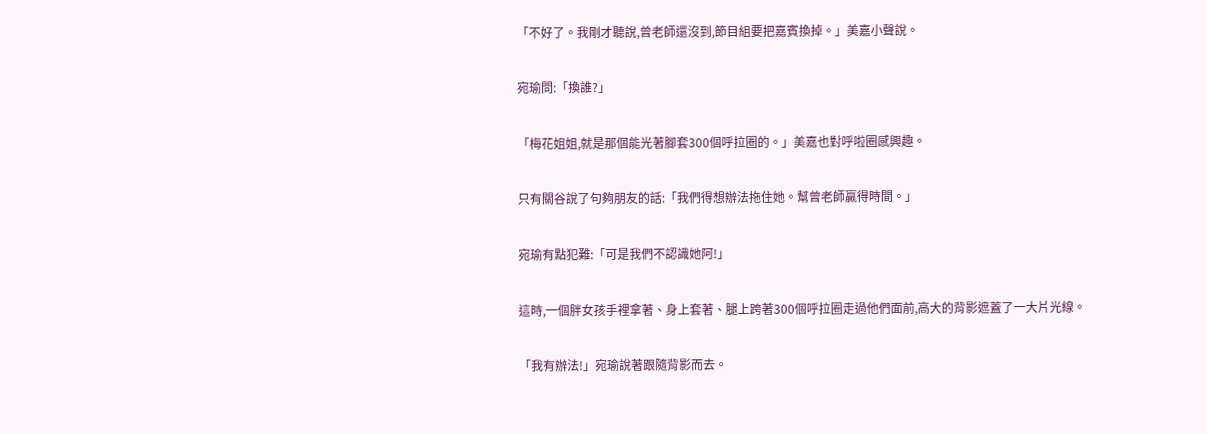「不好了。我剛才聽說,曾老師還沒到,節目組要把嘉賓換掉。」美嘉小聲說。

宛瑜問:「換誰?」

「梅花姐姐,就是那個能光著腳套300個呼拉圈的。」美嘉也對呼啦圈感興趣。

只有關谷說了句夠朋友的話:「我們得想辦法拖住她。幫曾老師贏得時間。」

宛瑜有點犯難:「可是我們不認識她阿!」

這時,一個胖女孩手裡拿著、身上套著、腿上跨著300個呼拉圈走過他們面前,高大的背影遮蓋了一大片光線。

「我有辦法!」宛瑜說著跟隨背影而去。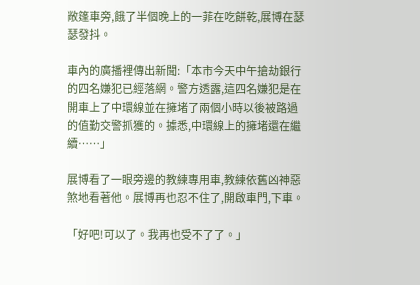敞篷車旁,餓了半個晚上的一菲在吃餅乾,展博在瑟瑟發抖。

車內的廣播裡傳出新聞:「本市今天中午搶劫銀行的四名嫌犯已經落網。警方透露,這四名嫌犯是在開車上了中環線並在擁堵了兩個小時以後被路過的值勤交警抓獲的。據悉,中環線上的擁堵還在繼續……」

展博看了一眼旁邊的教練專用車,教練依舊凶神惡煞地看著他。展博再也忍不住了,開啟車門,下車。

「好吧!可以了。我再也受不了了。」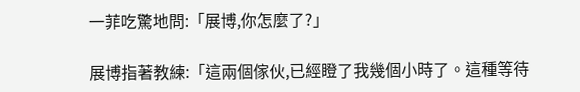一菲吃驚地問:「展博,你怎麼了?」

展博指著教練:「這兩個傢伙,已經瞪了我幾個小時了。這種等待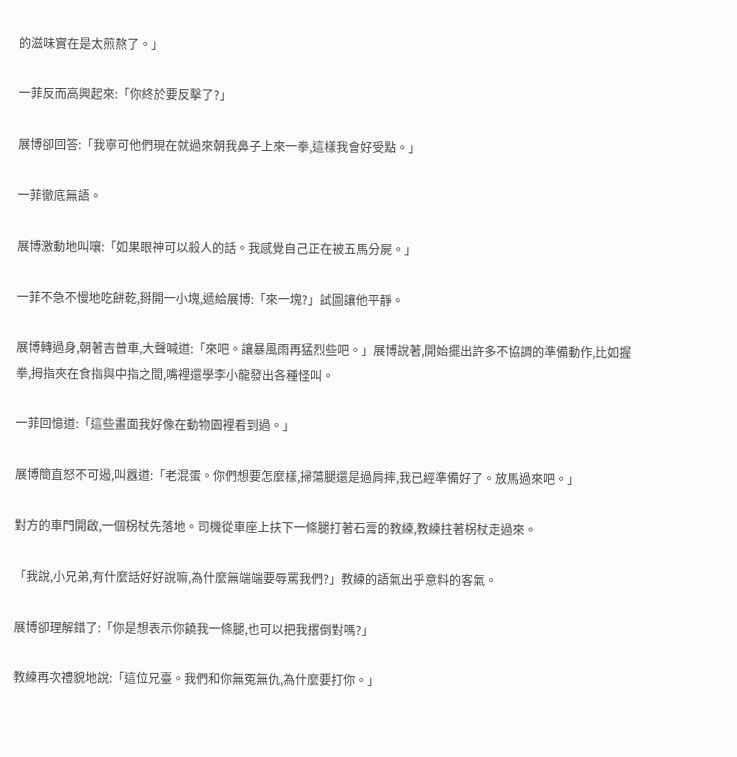的滋味實在是太煎熬了。」

一菲反而高興起來:「你終於要反擊了?」

展博卻回答:「我寧可他們現在就過來朝我鼻子上來一拳,這樣我會好受點。」

一菲徹底無語。

展博激動地叫嚷:「如果眼神可以殺人的話。我感覺自己正在被五馬分屍。」

一菲不急不慢地吃餅乾,掰開一小塊,遞給展博:「來一塊?」試圖讓他平靜。

展博轉過身,朝著吉普車,大聲喊道:「來吧。讓暴風雨再猛烈些吧。」展博說著,開始擺出許多不協調的準備動作,比如握拳,拇指夾在食指與中指之間,嘴裡還學李小龍發出各種怪叫。

一菲回憶道:「這些畫面我好像在動物園裡看到過。」

展博簡直怒不可遏,叫囂道:「老混蛋。你們想要怎麼樣,掃蕩腿還是過肩摔,我已經準備好了。放馬過來吧。」

對方的車門開啟,一個柺杖先落地。司機從車座上扶下一條腿打著石膏的教練,教練拄著柺杖走過來。

「我說,小兄弟,有什麼話好好說嘛,為什麼無端端要辱罵我們?」教練的語氣出乎意料的客氣。

展博卻理解錯了:「你是想表示你饒我一條腿,也可以把我撂倒對嗎?」

教練再次禮貌地說:「這位兄臺。我們和你無冤無仇,為什麼要打你。」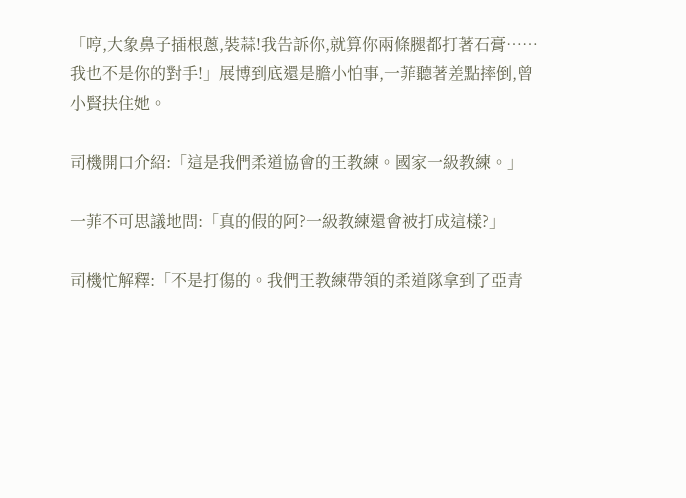「哼,大象鼻子插根蔥,裝蒜!我告訴你,就算你兩條腿都打著石膏……我也不是你的對手!」展博到底還是膽小怕事,一菲聽著差點摔倒,曾小賢扶住她。

司機開口介紹:「這是我們柔道協會的王教練。國家一級教練。」

一菲不可思議地問:「真的假的阿?一級教練還會被打成這樣?」

司機忙解釋:「不是打傷的。我們王教練帶領的柔道隊拿到了亞青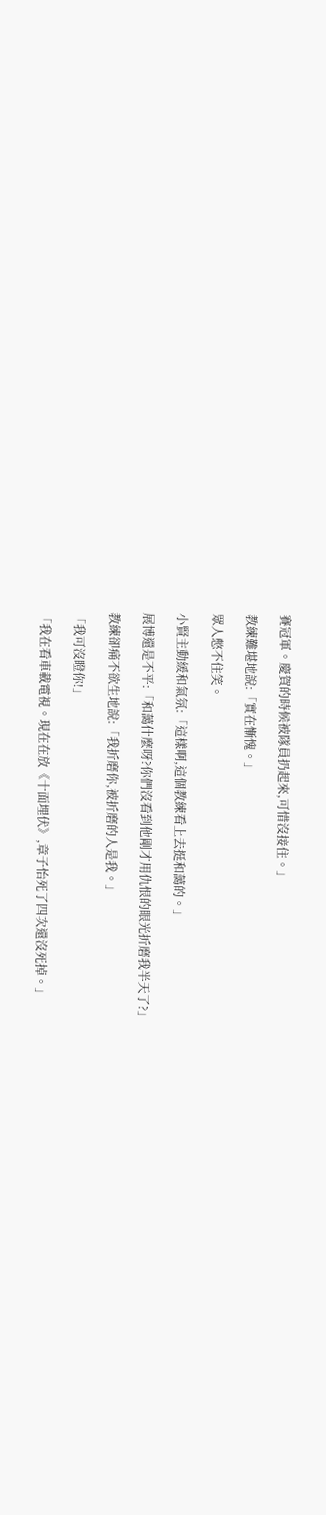賽冠軍。慶賀的時候被隊員扔起來,可惜沒接住。」

教練難堪地說:「實在慚愧。」

眾人憋不住笑。

小賢主動緩和氣氛:「這樣啊,這個教練看上去挺和藹的。」

展博還是不平:「和藹什麼呀?你們沒看到他剛才用仇恨的眼光折磨我半天了?」

教練卻痛不欲生地說:「我折磨你,被折磨的人是我。」

「我可沒瞪你!」

「我在看車載電視。現在在放《十面埋伏》,章子怡死了四次還沒死掉。」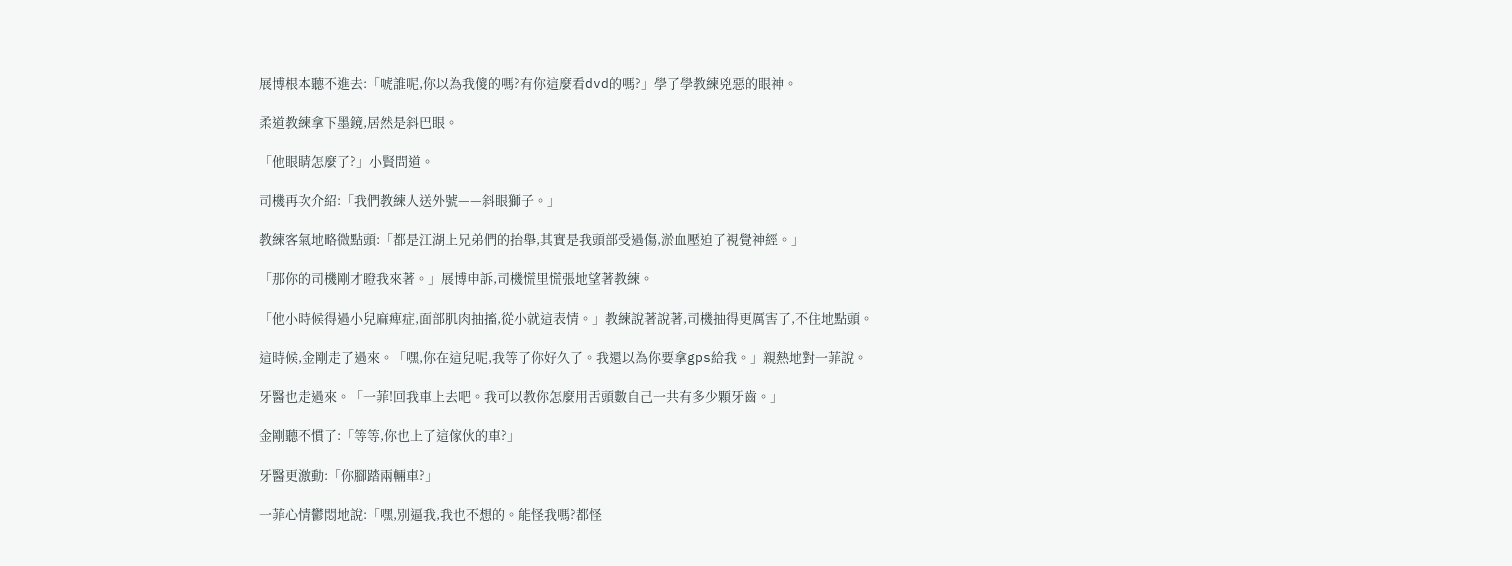展博根本聽不進去:「唬誰呢,你以為我傻的嗎?有你這麼看dvd的嗎?」學了學教練兇惡的眼神。

柔道教練拿下墨鏡,居然是斜巴眼。

「他眼睛怎麼了?」小賢問道。

司機再次介紹:「我們教練人送外號——斜眼獅子。」

教練客氣地略微點頭:「都是江湖上兄弟們的抬舉,其實是我頭部受過傷,淤血壓迫了視覺神經。」

「那你的司機剛才瞪我來著。」展博申訴,司機慌里慌張地望著教練。

「他小時候得過小兒麻痺症,面部肌肉抽搐,從小就這表情。」教練說著說著,司機抽得更厲害了,不住地點頭。

這時候,金剛走了過來。「嘿,你在這兒呢,我等了你好久了。我還以為你要拿gps給我。」親熱地對一菲說。

牙醫也走過來。「一菲!回我車上去吧。我可以教你怎麼用舌頭數自己一共有多少顆牙齒。」

金剛聽不慣了:「等等,你也上了這傢伙的車?」

牙醫更激動:「你腳踏兩輛車?」

一菲心情鬱悶地說:「嘿,別逼我,我也不想的。能怪我嗎?都怪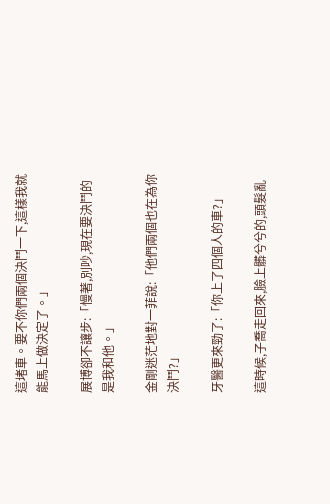這堵車。要不你們兩個決鬥一下,這樣我就能馬上做決定了。」

展博卻不讓步:「慢著,別吵,現在要決鬥的是我和他。」

金剛迷茫地對一菲說:「他們兩個也在為你決鬥?」

牙醫更來勁了:「你上了四個人的車?」

這時候,子喬走回來,臉上髒兮兮的,頭髮亂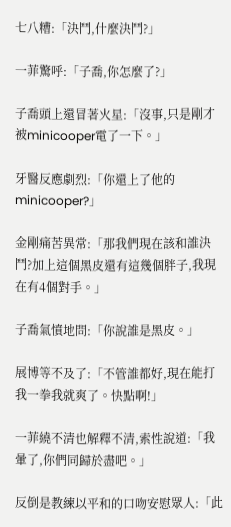七八糟:「決鬥,什麼決鬥?」

一菲驚呼:「子喬,你怎麼了?」

子喬頭上還冒著火星:「沒事,只是剛才被minicooper電了一下。」

牙醫反應劇烈:「你還上了他的minicooper?」

金剛痛苦異常:「那我們現在該和誰決鬥?加上這個黑皮還有這幾個胖子,我現在有4個對手。」

子喬氣憤地問:「你說誰是黑皮。」

展博等不及了:「不管誰都好,現在能打我一拳我就爽了。快點啊!」

一菲繞不清也解釋不清,索性說道:「我暈了,你們同歸於盡吧。」

反倒是教練以平和的口吻安慰眾人:「此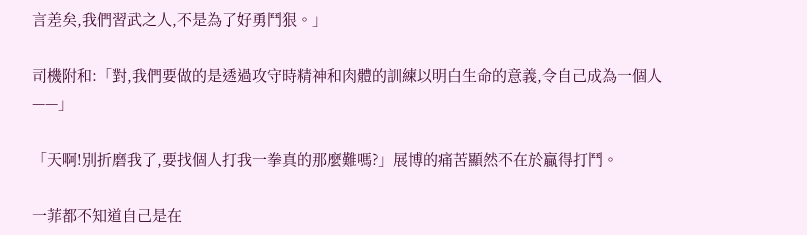言差矣,我們習武之人,不是為了好勇鬥狠。」

司機附和:「對,我們要做的是透過攻守時精神和肉體的訓練以明白生命的意義,令自己成為一個人——」

「天啊!別折磨我了,要找個人打我一拳真的那麼難嗎?」展博的痛苦顯然不在於贏得打鬥。

一菲都不知道自己是在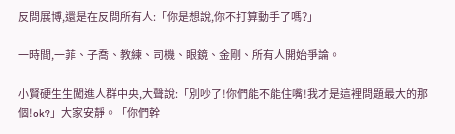反問展博,還是在反問所有人:「你是想說,你不打算動手了嗎?」

一時間,一菲、子喬、教練、司機、眼鏡、金剛、所有人開始爭論。

小賢硬生生闖進人群中央,大聲說:「別吵了!你們能不能住嘴!我才是這裡問題最大的那個!ok?」大家安靜。「你們幹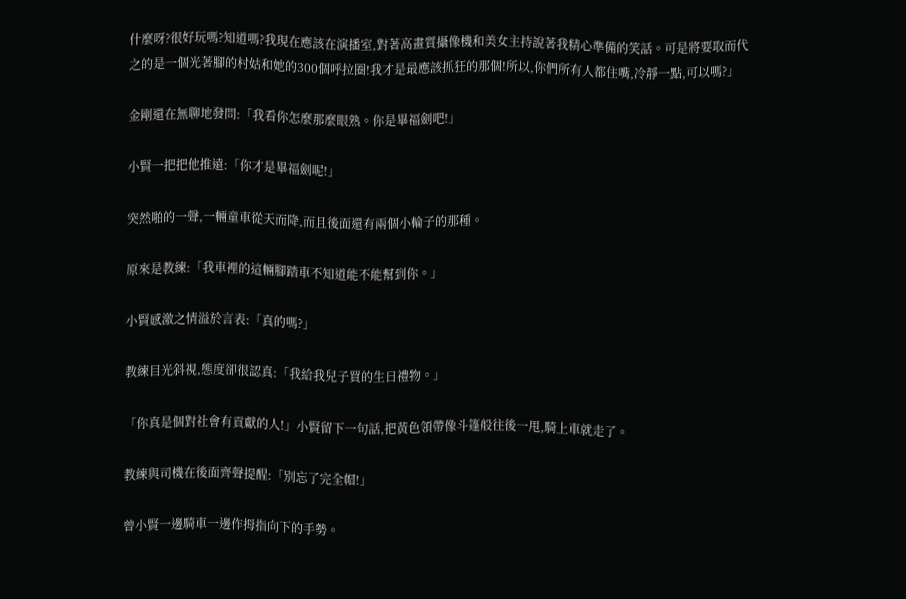什麼呀?很好玩嗎?知道嗎?我現在應該在演播室,對著高畫質攝像機和美女主持說著我精心準備的笑話。可是將要取而代之的是一個光著腳的村姑和她的300個呼拉圈!我才是最應該抓狂的那個!所以,你們所有人都住嘴,冷靜一點,可以嗎?」

金剛還在無聊地發問:「我看你怎麼那麼眼熟。你是畢福劍吧!」

小賢一把把他推遠:「你才是畢福劍呢!」

突然啪的一聲,一輛童車從天而降,而且後面還有兩個小輪子的那種。

原來是教練:「我車裡的這輛腳踏車不知道能不能幫到你。」

小賢感激之情溢於言表:「真的嗎?」

教練目光斜視,態度卻很認真:「我給我兒子買的生日禮物。」

「你真是個對社會有貢獻的人!」小賢留下一句話,把黃色領帶像斗篷般往後一甩,騎上車就走了。

教練與司機在後面齊聲提醒:「別忘了完全帽!」

曾小賢一邊騎車一邊作拇指向下的手勢。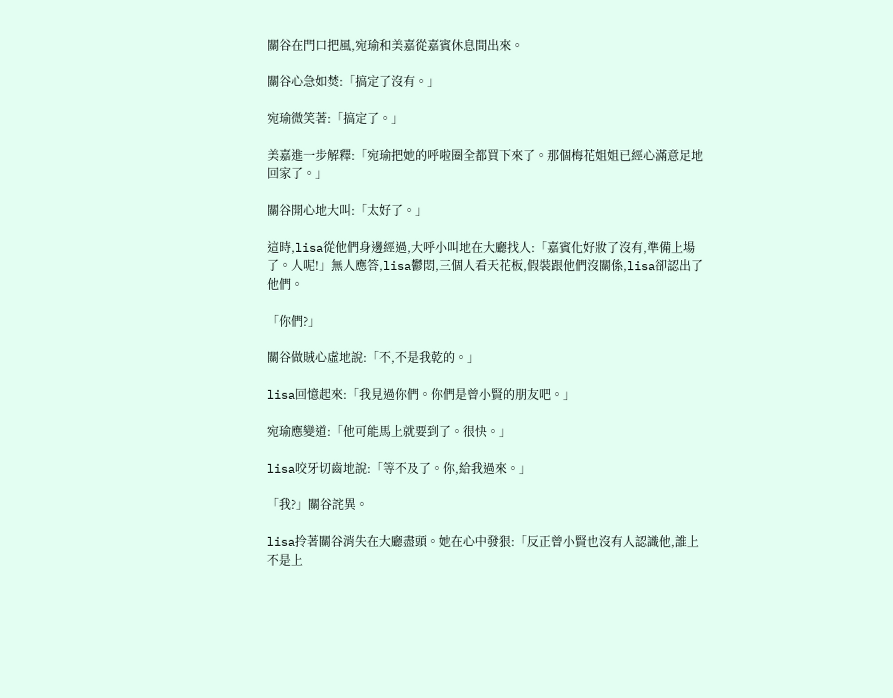關谷在門口把風,宛瑜和美嘉從嘉賓休息間出來。

關谷心急如焚:「搞定了沒有。」

宛瑜微笑著:「搞定了。」

美嘉進一步解釋:「宛瑜把她的呼啦圈全都買下來了。那個梅花姐姐已經心滿意足地回家了。」

關谷開心地大叫:「太好了。」

這時,lisa從他們身邊經過,大呼小叫地在大廳找人:「嘉賓化好妝了沒有,準備上場了。人呢!」無人應答,lisa鬱悶,三個人看天花板,假裝跟他們沒關係,lisa卻認出了他們。

「你們?」

關谷做賊心虛地說:「不,不是我乾的。」

lisa回憶起來:「我見過你們。你們是曾小賢的朋友吧。」

宛瑜應變道:「他可能馬上就要到了。很快。」

lisa咬牙切齒地說:「等不及了。你,給我過來。」

「我?」關谷詫異。

lisa拎著關谷消失在大廳盡頭。她在心中發狠:「反正曾小賢也沒有人認識他,誰上不是上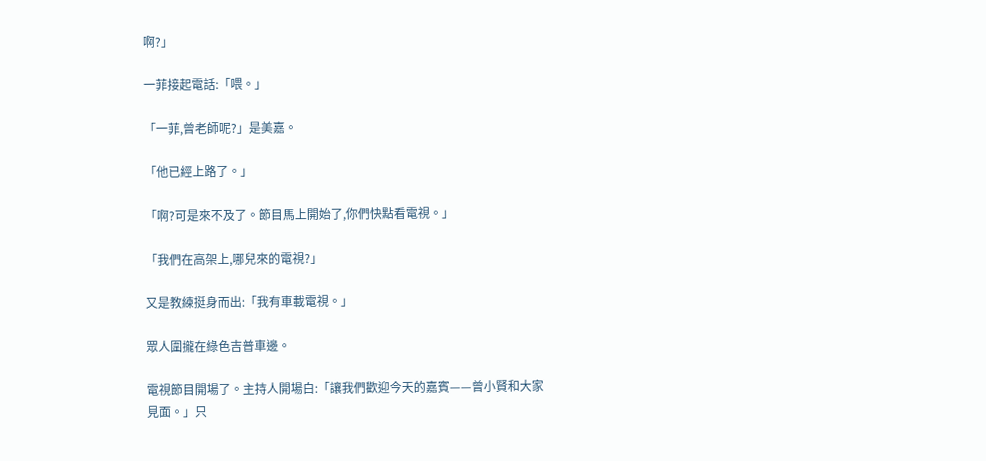啊?」

一菲接起電話:「喂。」

「一菲,曾老師呢?」是美嘉。

「他已經上路了。」

「啊?可是來不及了。節目馬上開始了,你們快點看電視。」

「我們在高架上,哪兒來的電視?」

又是教練挺身而出:「我有車載電視。」

眾人圍攏在綠色吉普車邊。

電視節目開場了。主持人開場白:「讓我們歡迎今天的嘉賓——曾小賢和大家見面。」只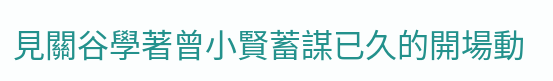見關谷學著曾小賢蓄謀已久的開場動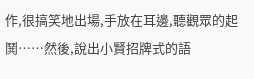作,很搞笑地出場,手放在耳邊,聽觀眾的起鬨……然後,說出小賢招牌式的語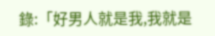錄:「好男人就是我,我就是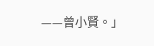——曾小賢。」